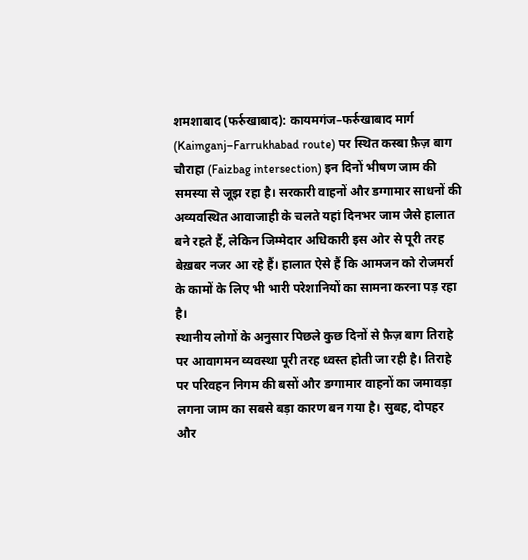शमशाबाद (फर्रुखाबाद): कायमगंज–फर्रुखाबाद मार्ग (Kaimganj–Farrukhabad route) पर स्थित कस्बा फ़ैज़ बाग चौराहा (Faizbag intersection) इन दिनों भीषण जाम की समस्या से जूझ रहा है। सरकारी वाहनों और डग्गामार साधनों की अव्यवस्थित आवाजाही के चलते यहां दिनभर जाम जैसे हालात बने रहते हैं, लेकिन जिम्मेदार अधिकारी इस ओर से पूरी तरह बेख़बर नजर आ रहे हैं। हालात ऐसे हैं कि आमजन को रोजमर्रा के कामों के लिए भी भारी परेशानियों का सामना करना पड़ रहा है।
स्थानीय लोगों के अनुसार पिछले कुछ दिनों से फ़ैज़ बाग तिराहे पर आवागमन व्यवस्था पूरी तरह ध्वस्त होती जा रही है। तिराहे पर परिवहन निगम की बसों और डग्गामार वाहनों का जमावड़ा लगना जाम का सबसे बड़ा कारण बन गया है। सुबह, दोपहर और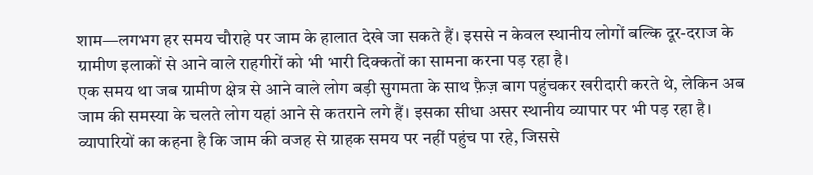शाम—लगभग हर समय चौराहे पर जाम के हालात देखे जा सकते हैं। इससे न केवल स्थानीय लोगों बल्कि दूर-दराज के ग्रामीण इलाकों से आने वाले राहगीरों को भी भारी दिक्कतों का सामना करना पड़ रहा है।
एक समय था जब ग्रामीण क्षेत्र से आने वाले लोग बड़ी सुगमता के साथ फ़ैज़ बाग पहुंचकर खरीदारी करते थे, लेकिन अब जाम की समस्या के चलते लोग यहां आने से कतराने लगे हैं। इसका सीधा असर स्थानीय व्यापार पर भी पड़ रहा है। व्यापारियों का कहना है कि जाम की वजह से ग्राहक समय पर नहीं पहुंच पा रहे, जिससे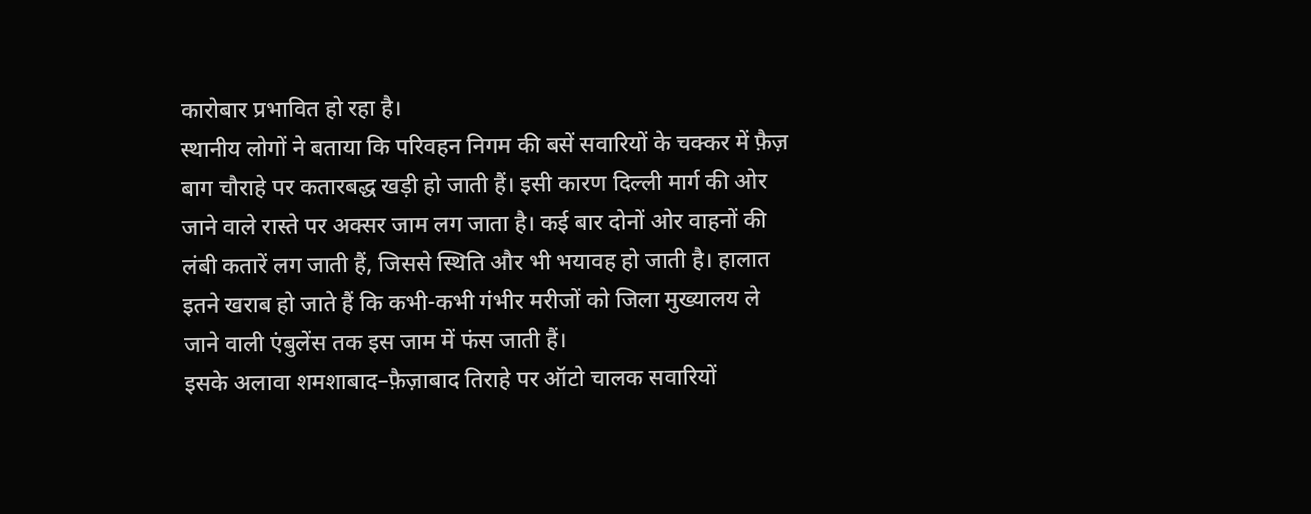कारोबार प्रभावित हो रहा है।
स्थानीय लोगों ने बताया कि परिवहन निगम की बसें सवारियों के चक्कर में फ़ैज़ बाग चौराहे पर कतारबद्ध खड़ी हो जाती हैं। इसी कारण दिल्ली मार्ग की ओर जाने वाले रास्ते पर अक्सर जाम लग जाता है। कई बार दोनों ओर वाहनों की लंबी कतारें लग जाती हैं, जिससे स्थिति और भी भयावह हो जाती है। हालात इतने खराब हो जाते हैं कि कभी-कभी गंभीर मरीजों को जिला मुख्यालय ले जाने वाली एंबुलेंस तक इस जाम में फंस जाती हैं।
इसके अलावा शमशाबाद–फ़ैज़ाबाद तिराहे पर ऑटो चालक सवारियों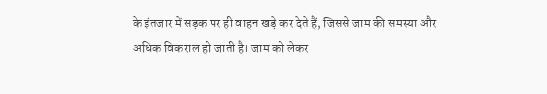के इंतजार में सड़क पर ही वाहन खड़े कर देते हैं, जिससे जाम की समस्या और अधिक विकराल हो जाती है। जाम को लेकर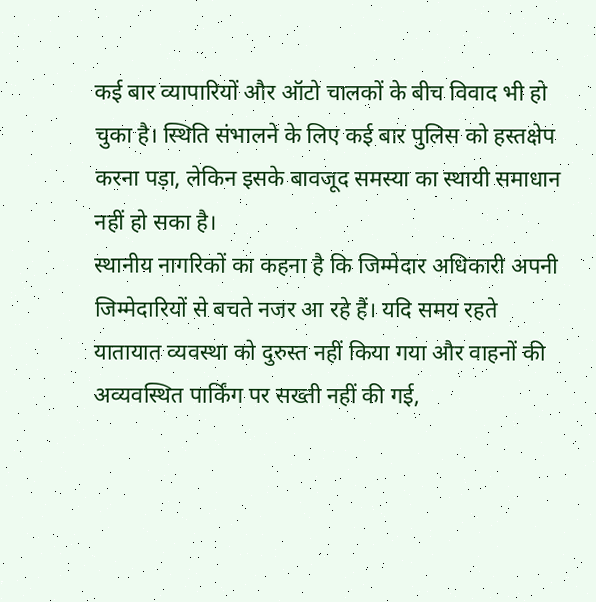कई बार व्यापारियों और ऑटो चालकों के बीच विवाद भी हो चुका है। स्थिति संभालने के लिए कई बार पुलिस को हस्तक्षेप करना पड़ा, लेकिन इसके बावजूद समस्या का स्थायी समाधान नहीं हो सका है।
स्थानीय नागरिकों का कहना है कि जिम्मेदार अधिकारी अपनी जिम्मेदारियों से बचते नजर आ रहे हैं। यदि समय रहते यातायात व्यवस्था को दुरुस्त नहीं किया गया और वाहनों की अव्यवस्थित पार्किंग पर सख्ती नहीं की गई,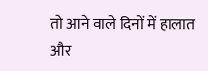तो आने वाले दिनों में हालात और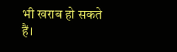भी खराब हो सकते हैं।